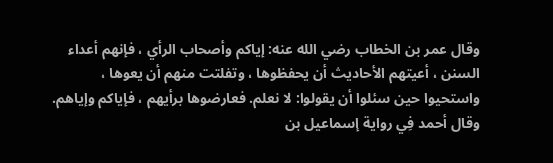وقال عمر بن الخطاب رضي الله عنه: إياكم وأصحاب الرأي ، فإنهم أعداء السنن ، أعيتهم الأحاديث أن يحفظوها ، وتفلتت منهم أن يعوها ، واستحيوا حين سئلوا أن يقولوا: لا نعلم. فعارضوها برأيهم ، فإياكم وإياهم.
وقال أحمد فِي رواية إسماعيل بن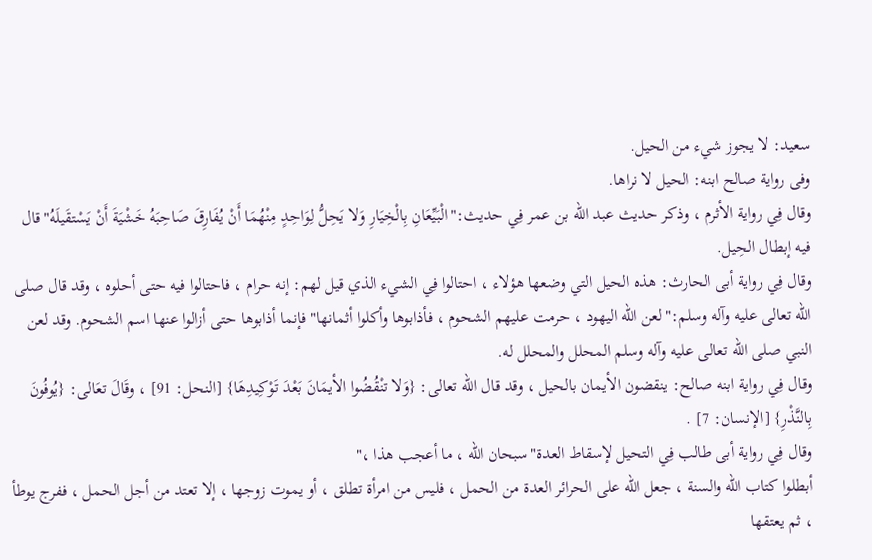سعيد: لا يجوز شيء من الحيل.
وفى رواية صالح ابنه: الحيل لا نراها.
وقال فِي رواية الأثرم ، وذكر حديث عبد الله بن عمر فِي حديث:"الْبَيِّعَانِ بِالْخِيَارِ وَلا يَحِلُّ لِوَاحِدٍ مِنْهُمَا أَنْ يُفَارِقَ صَاحِبَهُ خَشْيَةَ أَنْ يَسْتقَيلَهُ"قال فيه إبطال الحِيل.
وقال فِي رواية أبى الحارث: هذه الحيل التي وضعها هؤلاء ، احتالوا فِي الشيء الذي قيل لهم: إنه حرام ، فاحتالوا فيه حتى أحلوه ، وقد قال صلى الله تعالى عليه وآله وسلم:"لعن الله اليهود ، حرمت عليهم الشحوم ، فأذابوها وأكلوا أثمانها"فإنما أذابوها حتى أزالوا عنها اسم الشحوم. وقد لعن النبي صلى الله تعالى عليه وآله وسلم المحلل والمحلل له.
وقال فِي رواية ابنه صالح: ينقضون الأيمان بالحيل ، وقد قال الله تعالى: {وَلا تنْقُضُوا الأيمَانَ بَعْدَ تَوْكِيدِهَا} [النحل: 91] ، وقَالَ تعَالى: {يُوفُونَ بِالنَّذْرِ} [الإنسان: 7] .
وقال فِي رواية أبى طالب فِي التحيل لإسقاط العدة"سبحان الله ، ما أعجب هذا ،"
أبطلوا كتاب الله والسنة ، جعل الله على الحرائر العدة من الحمل ، فليس من امرأة تطلق ، أو يموت زوجها ، إلا تعتد من أجل الحمل ، ففرج يوطأ ، ثم يعتقها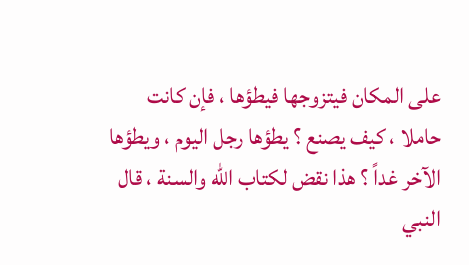على المكان فيتزوجها فيطؤها ، فإن كانت حاملا ، كيف يصنع ؟ يطؤها رجل اليوم ، ويطؤها الآخر غداً ؟ هذا نقض لكتاب الله والسنة ، قال النبي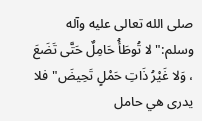صلى الله تعالى عليه وآله وسلم:"لا تُوطَأُ حَامِلٌ حَتَّى تَضَعَ ، وَلا غَيْرُ ذَاتِ حَمْلٍ تَحِيضَ"فلا يدرى هي حامل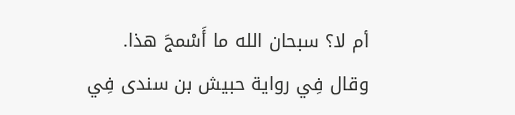أم لا؟ سبحان الله ما أَسْمجَ هذا.
وقال فِي رواية حبيش بن سندى فِي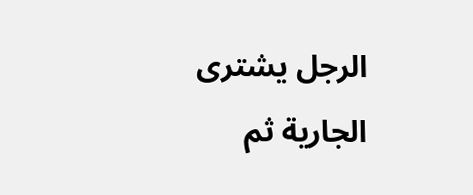الرجل يشترى الجارية ثم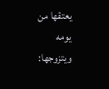يعتقها من يومه ويتزوجها: